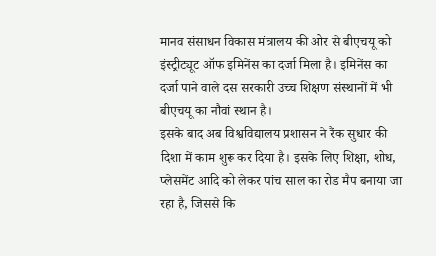मानव संसाधन विकास मंत्रालय की ओर से बीएचयू को इंस्ट्रीट्यूट ऑफ इमिनेंस का दर्जा मिला है। इमिनेंस का दर्जा पाने वाले दस सरकारी उच्च शिक्षण संस्थानों में भी बीएचयू का नौवां स्थान है।
इसके बाद अब विश्वविद्यालय प्रशासन ने रैंक सुधार की दिशा में काम शुरू कर दिया है। इसके लिए शिक्षा, शोध, प्लेसमेंट आदि को लेकर पांच साल का रोड मैप बनाया जा रहा है, जिससे कि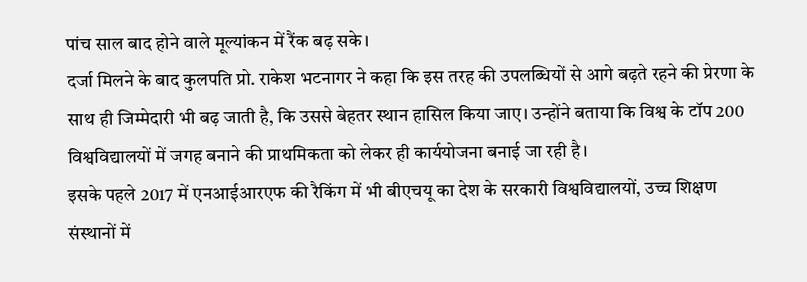पांच साल बाद होने वाले मूल्यांकन में रैंक बढ़ सके।
दर्जा मिलने के बाद कुलपति प्रो. राकेश भटनागर ने कहा कि इस तरह की उपलब्धियों से आगे बढ़ते रहने की प्रेरणा के साथ ही जिम्मेदारी भी बढ़ जाती है, कि उससे बेहतर स्थान हासिल किया जाए। उन्होंने बताया कि विश्व के टॉप 200 विश्वविद्यालयों में जगह बनाने की प्राथमिकता को लेकर ही कार्ययोजना बनाई जा रही है।
इसके पहले 2017 में एनआईआरएफ की रैकिंग में भी बीएचयू का देश के सरकारी विश्वविद्यालयों, उच्च शिक्षण संस्थानों में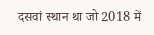दसवां स्थान था जो 2018 में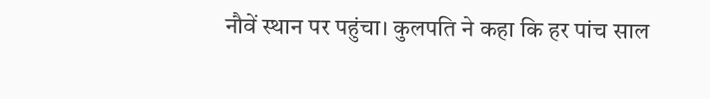नौवें स्थान पर पहुंचा। कुलपति ने कहा कि हर पांच साल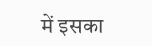में इसका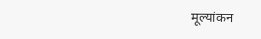मूल्यांकन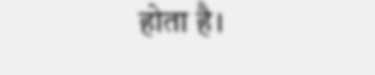होता है।